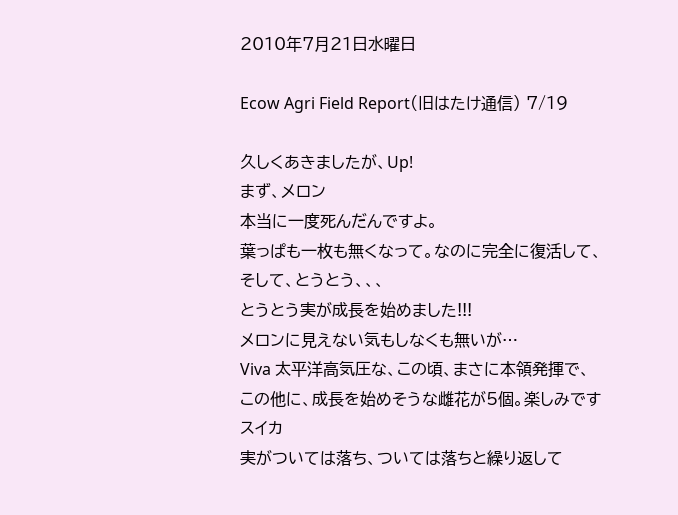2010年7月21日水曜日

Ecow Agri Field Report(旧はたけ通信) 7/19

久しくあきましたが、Up!
まず、メロン
本当に一度死んだんですよ。
葉っぱも一枚も無くなって。なのに完全に復活して、
そして、とうとう、、、
とうとう実が成長を始めました!!!
メロンに見えない気もしなくも無いが…
Viva 太平洋高気圧な、この頃、まさに本領発揮で、
この他に、成長を始めそうな雌花が5個。楽しみです
スイカ
実がついては落ち、ついては落ちと繰り返して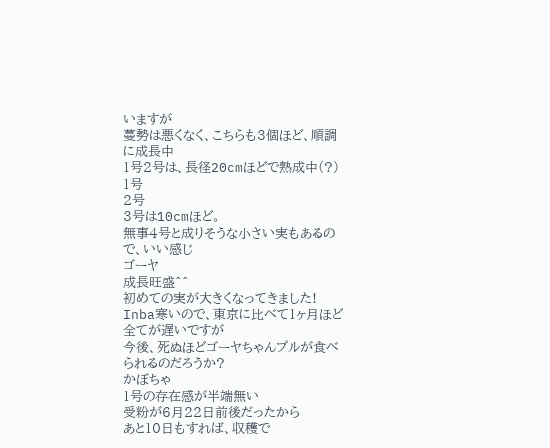いますが
蔓勢は悪くなく、こちらも3個ほど、順調に成長中
1号2号は、長径20cmほどで熟成中(?)
1号
2号
3号は10cmほど。
無事4号と成りそうな小さい実もあるので、いい感じ
ゴーヤ
成長旺盛^^
初めての実が大きくなってきました!
Inba寒いので、東京に比べて1ヶ月ほど全てが遅いですが
今後、死ぬほどゴーヤちゃんプルが食べられるのだろうか?
かぼちゃ
1号の存在感が半端無い
受粉が6月22日前後だったから
あと10日もすれば、収穫で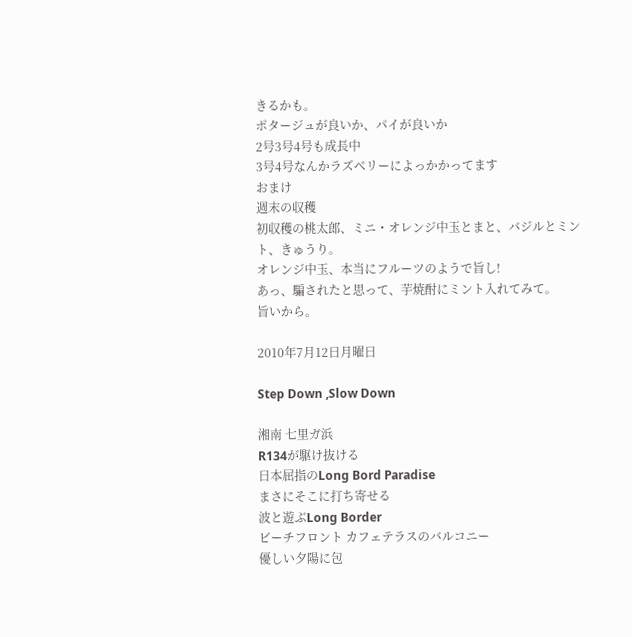きるかも。
ポタージュが良いか、パイが良いか
2号3号4号も成長中
3号4号なんかラズベリーによっかかってます
おまけ
週末の収穫
初収穫の桃太郎、ミニ・オレンジ中玉とまと、バジルとミント、きゅうり。
オレンジ中玉、本当にフルーツのようで旨し!
あっ、騙されたと思って、芋焼酎にミント入れてみて。
旨いから。

2010年7月12日月曜日

Step Down ,Slow Down

湘南 七里ガ浜
R134が駆け抜ける
日本屈指のLong Bord Paradise
まさにそこに打ち寄せる
波と遊ぶLong Border
ビーチフロント カフェテラスのバルコニー
優しい夕陽に包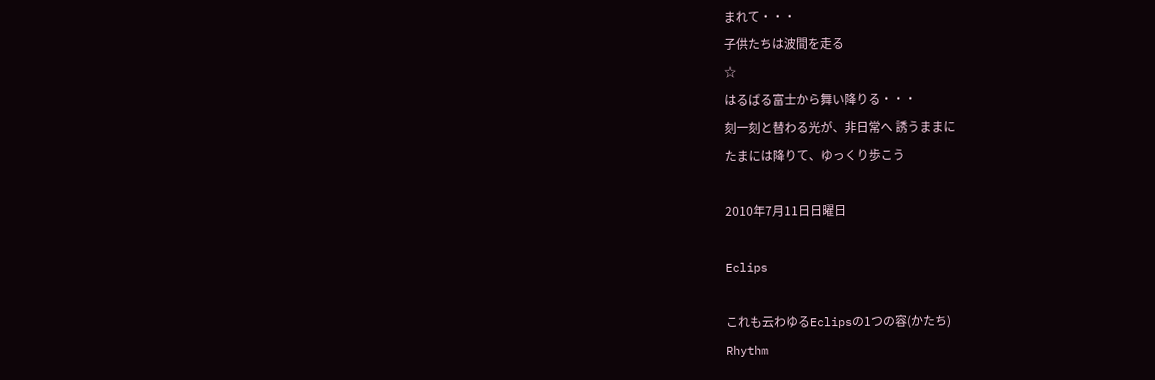まれて・・・
子供たちは波間を走る
☆
はるばる富士から舞い降りる・・・
刻一刻と替わる光が、非日常へ 誘うままに
たまには降りて、ゆっくり歩こう

2010年7月11日日曜日

Eclips

これも云わゆるEclipsの1つの容(かたち)
Rhythm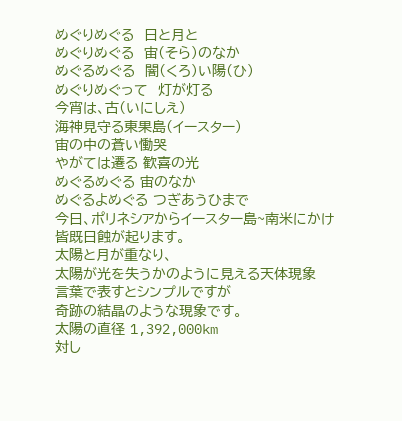めぐりめぐる  日と月と
めぐりめぐる  宙(そら)のなか
めぐるめぐる  闇(くろ)い陽(ひ)
めぐりめぐって  灯が灯る
今宵は、古(いにしえ)
海神見守る東果島(イースター)
宙の中の蒼い慟哭
やがては遷る 歓喜の光
めぐるめぐる 宙のなか
めぐるよめぐる つぎあうひまで
今日、ポリネシアからイースター島~南米にかけ
皆既日蝕が起ります。
太陽と月が重なり、
太陽が光を失うかのように見える天体現象
言葉で表すとシンプルですが
奇跡の結晶のような現象です。
太陽の直径 1,392,000km
対し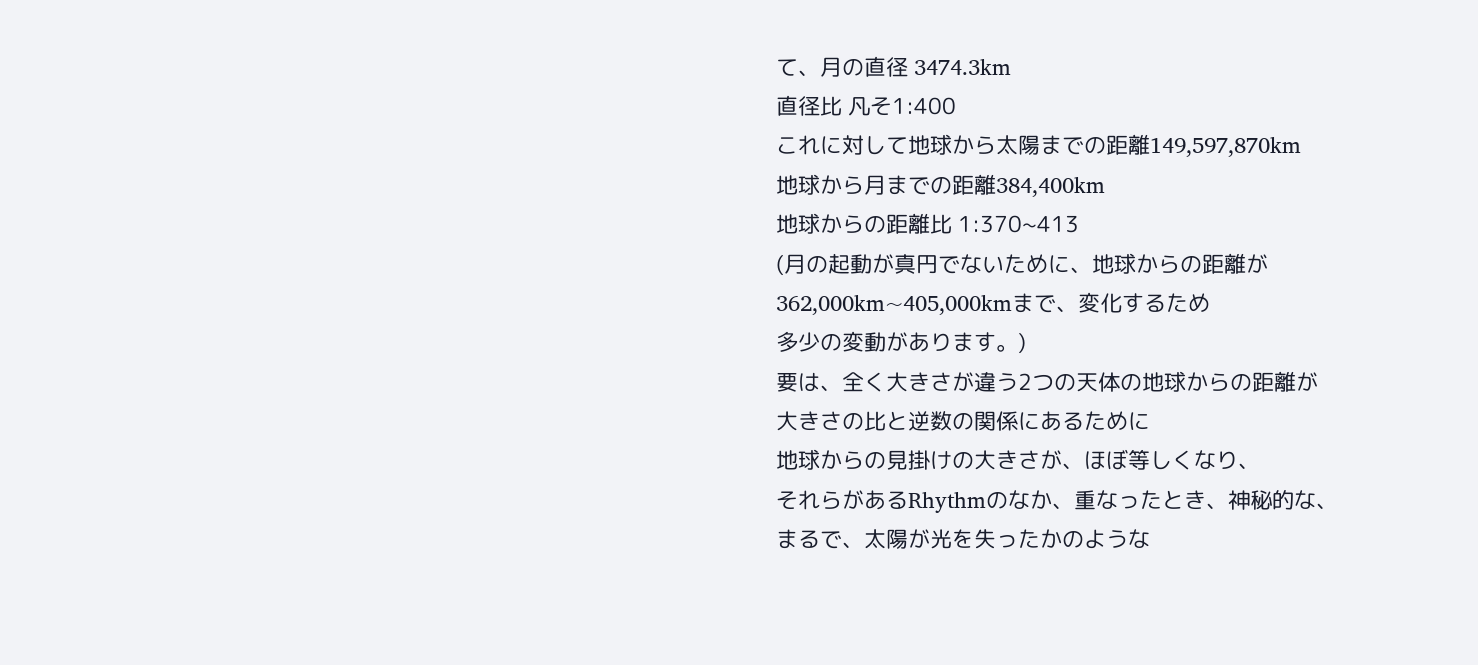て、月の直径 3474.3km
直径比 凡そ1:400
これに対して地球から太陽までの距離149,597,870km
地球から月までの距離384,400km
地球からの距離比 1:370~413
(月の起動が真円でないために、地球からの距離が
362,000km~405,000kmまで、変化するため
多少の変動があります。)
要は、全く大きさが違う2つの天体の地球からの距離が
大きさの比と逆数の関係にあるために
地球からの見掛けの大きさが、ほぼ等しくなり、
それらがあるRhythmのなか、重なったとき、神秘的な、
まるで、太陽が光を失ったかのような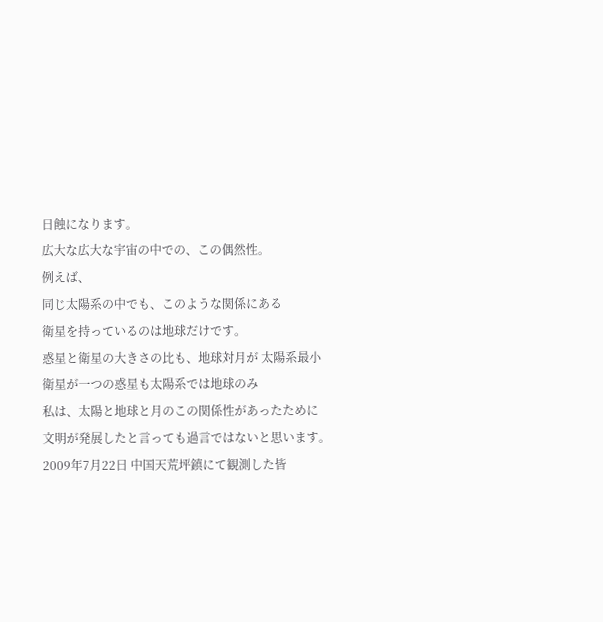日蝕になります。
広大な広大な宇宙の中での、この偶然性。
例えば、
同じ太陽系の中でも、このような関係にある
衛星を持っているのは地球だけです。
惑星と衛星の大きさの比も、地球対月が 太陽系最小
衛星が一つの惑星も太陽系では地球のみ
私は、太陽と地球と月のこの関係性があったために
文明が発展したと言っても過言ではないと思います。
2009年7月22日 中国天荒坪鎮にて観測した皆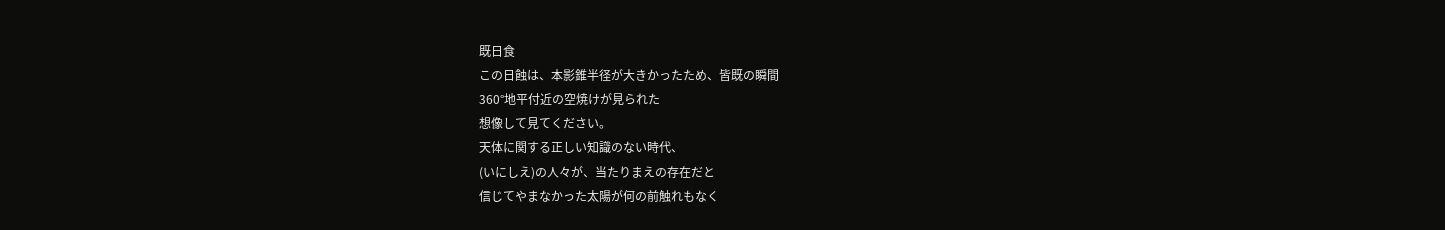既日食
この日蝕は、本影錐半径が大きかったため、皆既の瞬間
360°地平付近の空焼けが見られた
想像して見てください。
天体に関する正しい知識のない時代、
(いにしえ)の人々が、当たりまえの存在だと
信じてやまなかった太陽が何の前触れもなく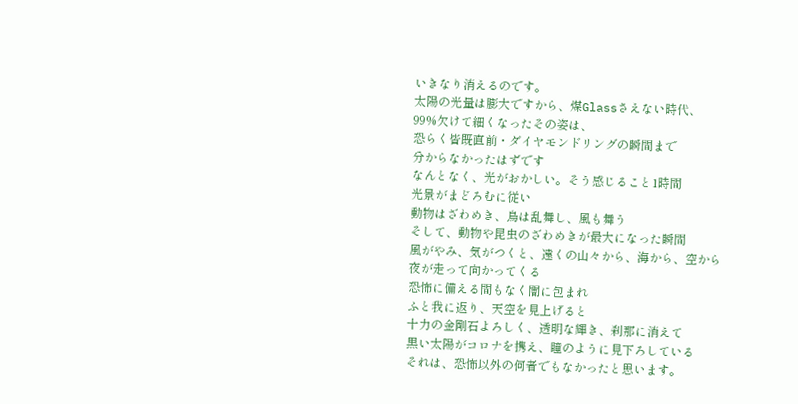いきなり消えるのです。
太陽の光量は膨大ですから、煤Glassさえない時代、
99%欠けて細くなったその姿は、
恐らく皆既直前・ダイヤモンドリングの瞬間まで
分からなかったはずです
なんとなく、光がおかしい。そう感じること1時間
光景がまどろむに従い
動物はざわめき、鳥は乱舞し、風も舞う
そして、動物や昆虫のざわめきが最大になった瞬間
風がやみ、気がつくと、遠くの山々から、海から、空から
夜が走って向かってくる
恐怖に備える間もなく闇に包まれ
ふと我に返り、天空を見上げると
十力の金剛石よろしく、透明な輝き、刹那に消えて
黒い太陽がコロナを携え、瞳のように見下ろしている
それは、恐怖以外の何者でもなかったと思います。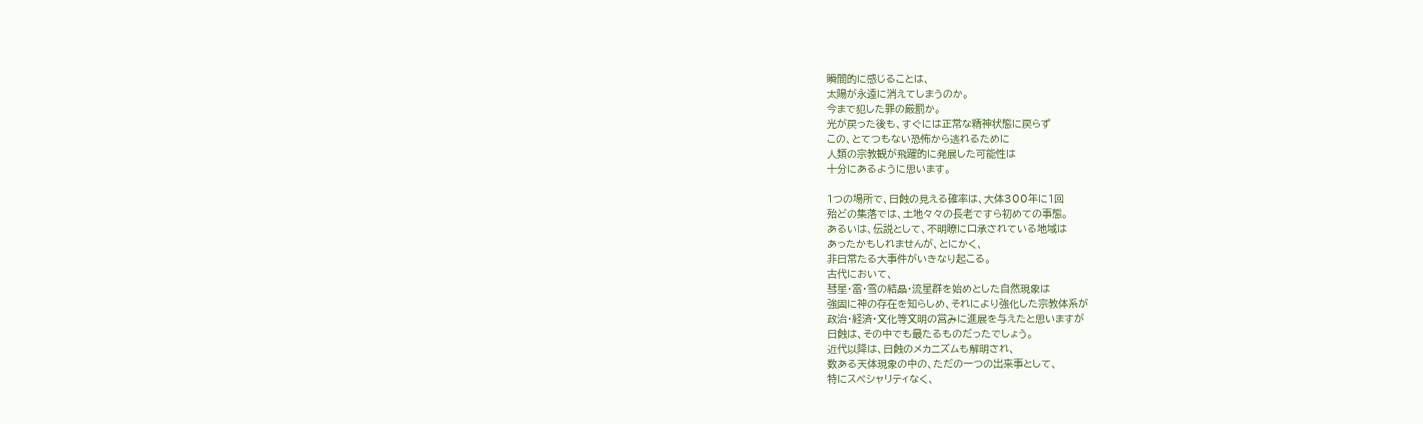瞬間的に感じることは、
太陽が永遠に消えてしまうのか。
今まで犯した罪の厳罰か。
光が戻った後も、すぐには正常な精神状態に戻らず
この、とてつもない恐怖から逃れるために
人類の宗教観が飛躍的に発展した可能性は
十分にあるように思います。

1つの場所で、日蝕の見える確率は、大体300年に1回
殆どの集落では、土地々々の長老ですら初めての事態。
あるいは、伝説として、不明瞭に口承されている地域は
あったかもしれませんが、とにかく、
非日常たる大事件がいきなり起こる。
古代において、
彗星・雷・雪の結晶・流星群を始めとした自然現象は
強固に神の存在を知らしめ、それにより強化した宗教体系が
政治・経済・文化等文明の営みに進展を与えたと思いますが
日蝕は、その中でも最たるものだったでしょう。
近代以降は、日蝕のメカニズムも解明され、
数ある天体現象の中の、ただの一つの出来事として、
特にスペシャリティなく、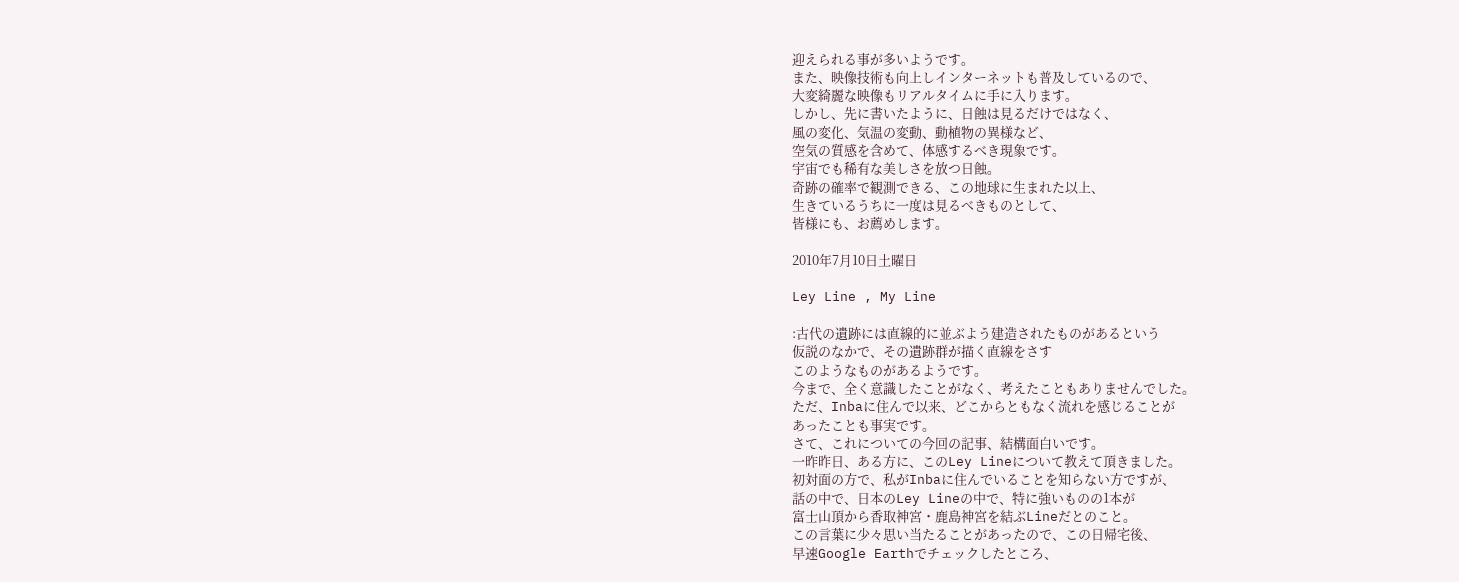迎えられる事が多いようです。
また、映像技術も向上しインターネットも普及しているので、
大変綺麗な映像もリアルタイムに手に入ります。
しかし、先に書いたように、日蝕は見るだけではなく、
風の変化、気温の変動、動植物の異様など、
空気の質感を含めて、体感するべき現象です。
宇宙でも稀有な美しさを放つ日蝕。
奇跡の確率で観測できる、この地球に生まれた以上、
生きているうちに一度は見るべきものとして、
皆様にも、お薦めします。

2010年7月10日土曜日

Ley Line , My Line

:古代の遺跡には直線的に並ぶよう建造されたものがあるという
仮説のなかで、その遺跡群が描く直線をさす
このようなものがあるようです。
今まで、全く意識したことがなく、考えたこともありませんでした。
ただ、Inbaに住んで以来、どこからともなく流れを感じることが
あったことも事実です。
さて、これについての今回の記事、結構面白いです。
一昨昨日、ある方に、このLey Lineについて教えて頂きました。
初対面の方で、私がInbaに住んでいることを知らない方ですが、
話の中で、日本のLey Lineの中で、特に強いものの1本が
富士山頂から香取神宮・鹿島神宮を結ぶLineだとのこと。
この言葉に少々思い当たることがあったので、この日帰宅後、
早速Google Earthでチェックしたところ、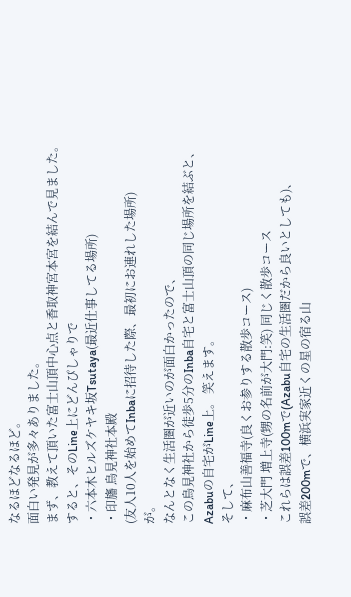なるほどなるほど。
面白い発見が多々ありました。
まず、教えて頂いた富士山頂中心点と香取神宮本宮を結んで見ました。
すると、そのLine上にどんぴしゃりで
・六本木ヒルズケヤキ坂Tsutaya(最近仕事してる場所)
・印旛 鳥見神社本殿
(友人10人を始めてInbaに招待した際、最初にお連れした場所)
が。
なんとなく生活圏が近いのが面白かったので、
この鳥見神社から徒歩5分のInba自宅と富士山頂の同じ場所を結ぶと、
Azabuの自宅がLine上。 笑えます。
そして、
・麻布山善福寺(良くお参りする散歩コース)
・芝大門 増上寺(甥の名前が大門:笑) 同じく散歩コース
これらは誤差100mで(Azabu自宅の生活圏だから良いとしても)、
誤差200mで、横浜実家近くの星の宿る山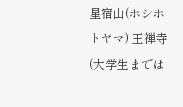星宿山(ホシホトヤマ) 王禅寺(大学生までは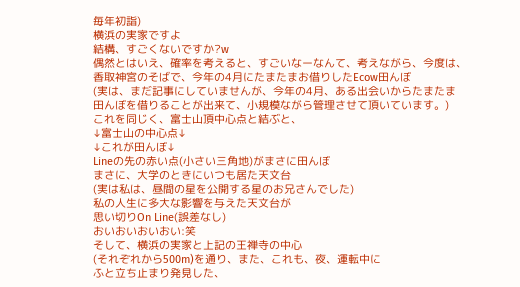毎年初詣)
横浜の実家ですよ
結構、すごくないですか?w
偶然とはいえ、確率を考えると、すごいなーなんて、考えながら、今度は、
香取神宮のそばで、今年の4月にたまたまお借りしたEcow田んぼ
(実は、まだ記事にしていませんが、今年の4月、ある出会いからたまたま
田んぼを借りることが出来て、小規模ながら管理させて頂いています。)
これを同じく、富士山頂中心点と結ぶと、
↓富士山の中心点↓
↓これが田んぼ↓
Lineの先の赤い点(小さい三角地)がまさに田んぼ
まさに、大学のときにいつも居た天文台
(実は私は、昼間の星を公開する星のお兄さんでした)
私の人生に多大な影響を与えた天文台が
思い切りOn Line(誤差なし)
おいおいおいおい:笑
そして、横浜の実家と上記の王禅寺の中心
(それぞれから500m)を通り、また、これも、夜、運転中に
ふと立ち止まり発見した、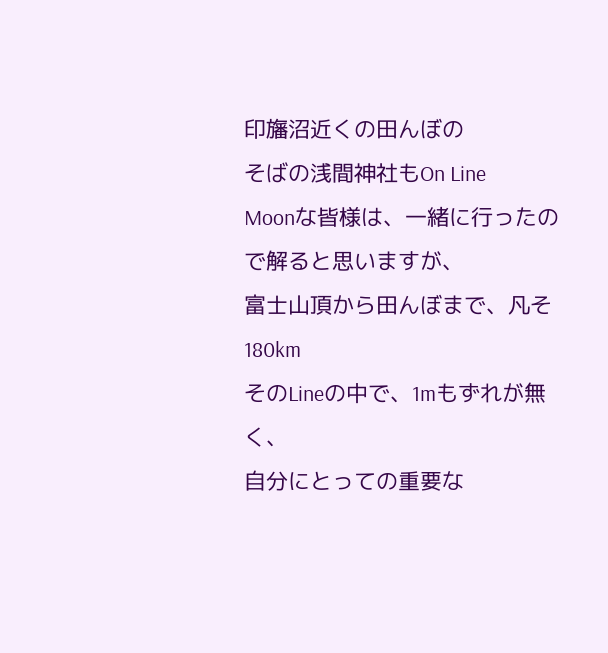印旛沼近くの田んぼの
そばの浅間神社もOn Line
Moonな皆様は、一緒に行ったので解ると思いますが、
富士山頂から田んぼまで、凡そ180km
そのLineの中で、1mもずれが無く、
自分にとっての重要な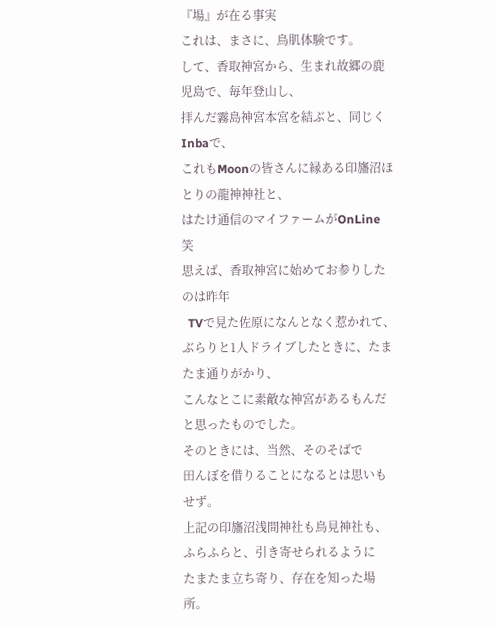『場』が在る事実
これは、まさに、鳥肌体験です。
して、香取神宮から、生まれ故郷の鹿児島で、毎年登山し、
拝んだ霧島神宮本宮を結ぶと、同じくInbaで、
これもMoonの皆さんに縁ある印旛沼ほとりの龍神神社と、
はたけ通信のマイファームがOnLine 笑
思えば、香取神宮に始めてお参りしたのは昨年
  TVで見た佐原になんとなく惹かれて、
ぶらりと1人ドライブしたときに、たまたま通りがかり、
こんなとこに素敵な神宮があるもんだと思ったものでした。
そのときには、当然、そのそばで
田んぼを借りることになるとは思いもせず。
上記の印旛沼浅間神社も鳥見神社も、
ふらふらと、引き寄せられるように
たまたま立ち寄り、存在を知った場所。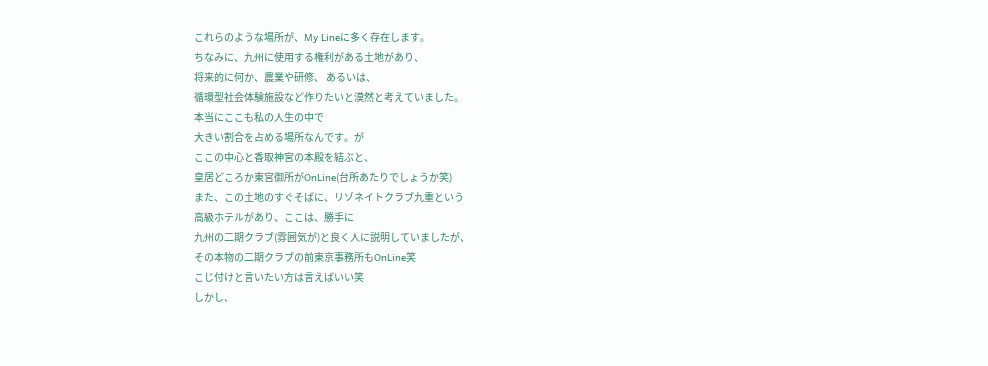これらのような場所が、My Lineに多く存在します。
ちなみに、九州に使用する権利がある土地があり、
将来的に何か、農業や研修、 あるいは、
循環型社会体験施設など作りたいと漠然と考えていました。
本当にここも私の人生の中で
大きい割合を占める場所なんです。が
ここの中心と香取神宮の本殿を結ぶと、
皇居どころか東宮御所がOnLine(台所あたりでしょうか笑)
また、この土地のすぐそばに、リゾネイトクラブ九重という
高級ホテルがあり、ここは、勝手に
九州の二期クラブ(雰囲気が)と良く人に説明していましたが、
その本物の二期クラブの前東京事務所もOnLine笑
こじ付けと言いたい方は言えばいい笑
しかし、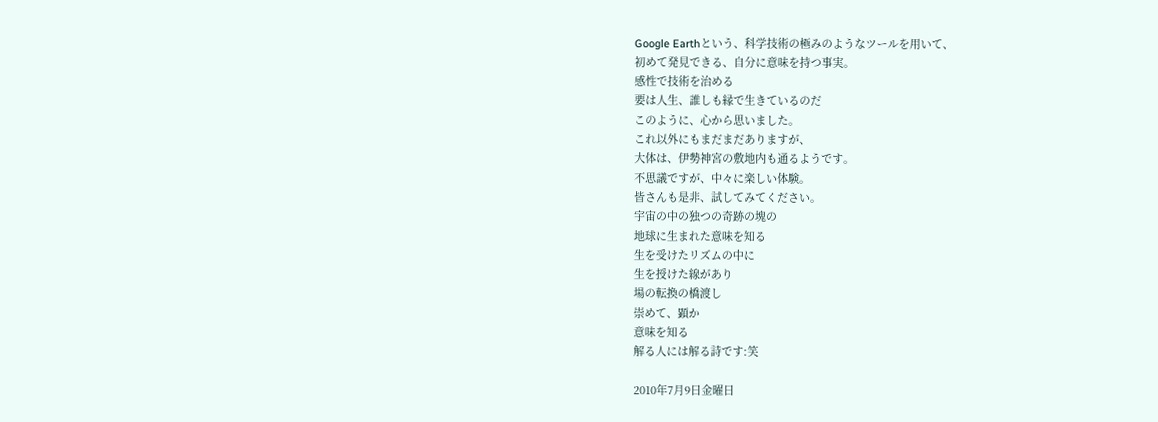Google Earthという、科学技術の極みのようなツールを用いて、
初めて発見できる、自分に意味を持つ事実。
感性で技術を治める
要は人生、誰しも縁で生きているのだ
このように、心から思いました。
これ以外にもまだまだありますが、
大体は、伊勢神宮の敷地内も通るようです。
不思議ですが、中々に楽しい体験。
皆さんも是非、試してみてください。
宇宙の中の独つの奇跡の塊の
地球に生まれた意味を知る
生を受けたリズムの中に
生を授けた線があり
場の転換の橋渡し
崇めて、顕か
意味を知る
解る人には解る詩です:笑

2010年7月9日金曜日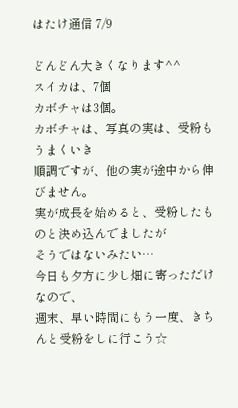はたけ通信 7/9

どんどん大きくなります^^
スイカは、7個
カボチャは3個。
カボチャは、写真の実は、受粉もうまくいき
順調ですが、他の実が途中から伸びません。
実が成長を始めると、受粉したものと決め込んでましたが
そうではないみたい…
今日も夕方に少し畑に寄っただけなので、
週末、早い時間にもう一度、きちんと受粉をしに行こう☆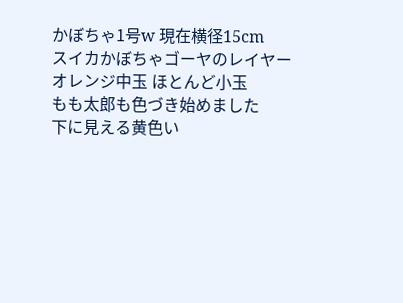かぼちゃ1号w 現在横径15cm
スイカかぼちゃゴーヤのレイヤー
オレンジ中玉 ほとんど小玉
もも太郎も色づき始めました
下に見える黄色い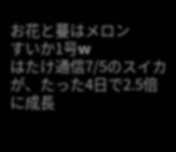お花と蔓はメロン
すいか1号w
はたけ通信7/5のスイカが、たった4日で2.5倍に成長